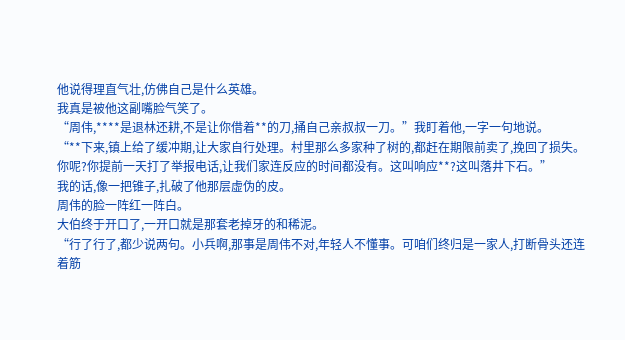他说得理直气壮,仿佛自己是什么英雄。
我真是被他这副嘴脸气笑了。
“周伟,****是退林还耕,不是让你借着**的刀,捅自己亲叔叔一刀。”我盯着他,一字一句地说。
“**下来,镇上给了缓冲期,让大家自行处理。村里那么多家种了树的,都赶在期限前卖了,挽回了损失。你呢?你提前一天打了举报电话,让我们家连反应的时间都没有。这叫响应**?这叫落井下石。”
我的话,像一把锥子,扎破了他那层虚伪的皮。
周伟的脸一阵红一阵白。
大伯终于开口了,一开口就是那套老掉牙的和稀泥。
“行了行了,都少说两句。小兵啊,那事是周伟不对,年轻人不懂事。可咱们终归是一家人,打断骨头还连着筋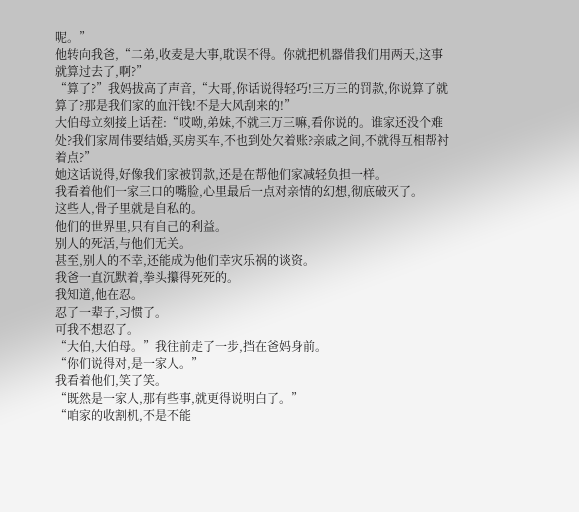呢。”
他转向我爸,“二弟,收麦是大事,耽误不得。你就把机器借我们用两天,这事就算过去了,啊?”
“算了?”我妈拔高了声音,“大哥,你话说得轻巧!三万三的罚款,你说算了就算了?那是我们家的血汗钱!不是大风刮来的!”
大伯母立刻接上话茬:“哎呦,弟妹,不就三万三嘛,看你说的。谁家还没个难处?我们家周伟要结婚,买房买车,不也到处欠着账?亲戚之间,不就得互相帮衬着点?”
她这话说得,好像我们家被罚款,还是在帮他们家减轻负担一样。
我看着他们一家三口的嘴脸,心里最后一点对亲情的幻想,彻底破灭了。
这些人,骨子里就是自私的。
他们的世界里,只有自己的利益。
别人的死活,与他们无关。
甚至,别人的不幸,还能成为他们幸灾乐祸的谈资。
我爸一直沉默着,拳头攥得死死的。
我知道,他在忍。
忍了一辈子,习惯了。
可我不想忍了。
“大伯,大伯母。”我往前走了一步,挡在爸妈身前。
“你们说得对,是一家人。”
我看着他们,笑了笑。
“既然是一家人,那有些事,就更得说明白了。”
“咱家的收割机,不是不能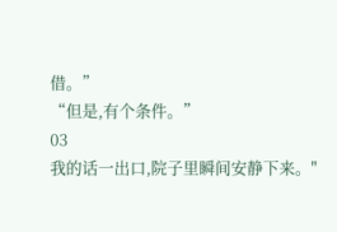借。”
“但是,有个条件。”
03
我的话一出口,院子里瞬间安静下来。"